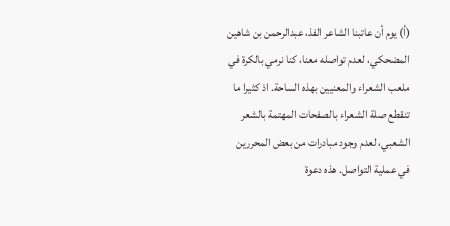(أ) يوم أن عاتبنا الشاعر الفذ، عبدالرحمن بن شاهين المضحكي، لعدم تواصله معنا، كنا نرمي بالكرة في ملعب الشعراء والمعنيين بهذه الساحة. اذ كثيرا ما تنقطع صلة الشعراء بالصفحات المهتمة بالشعر الشعبي، لعدم وجود مبادرات من بعض المحررين في عملية التواصل. هذه دعوة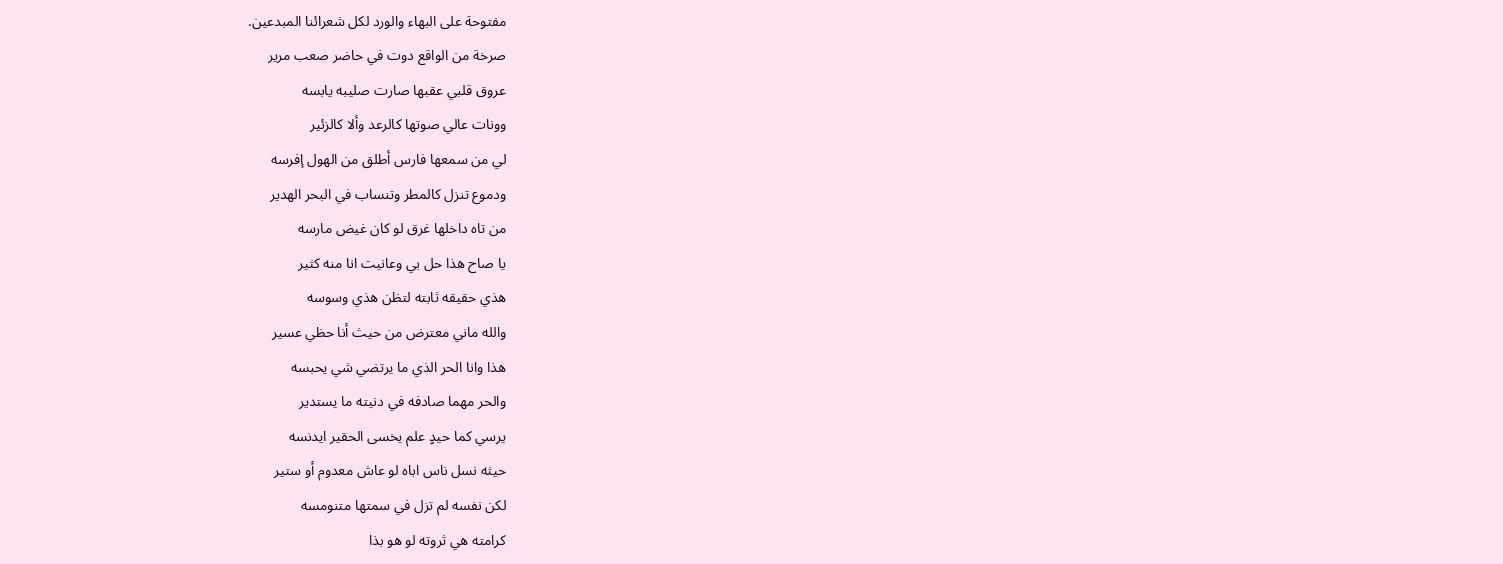مفتوحة على البهاء والورد لكل شعرائنا المبدعين.
صرخة من الواقع دوت في حاضر صعب مرير
عروق قلبي عقبها صارت صليبه يابسه
وونات عالي صوتها كالرعد وألا كالزئير
لي من سمعها فارس أطلق من الهول إفرسه
ودموع تنزل كالمطر وتنساب في البحر الهدير
من تاه داخلها غرق لو كان غيض مارسه
يا صاح هذا حل بي وعانيت انا منه كثير
هذي حقيقه ثابته لتظن هذي وسوسه
والله ماني معترض من حيث أنا حظي عسير
هذا وانا الحر الذي ما يرتضي شي يحبسه
والحر مهما صادفه في دنيته ما يستدير
يرسي كما حيدٍ علم يخسى الحقير ايدنسه
حيثه نسل ناس اباه لو عاش معدوم أو ستير
لكن نفسه لم تزل في سمتها متنومسه
كرامته هي ثروته لو هو بذا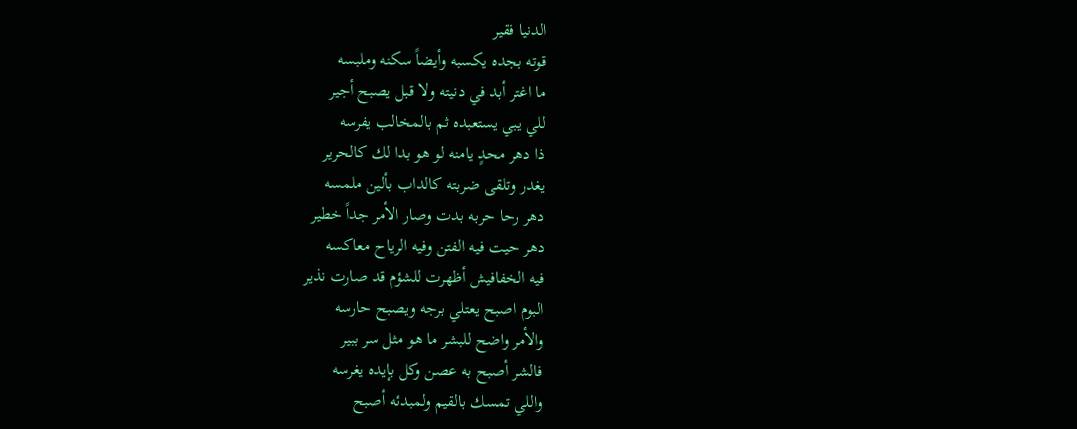الدنيا فقير
قوته بجده يكسبه وأيضاً سكنه وملبسه
ما اغتر أبد في دنيته ولا قبل يصبح أجير
للي يبي يستعبده ثم بالمخالب يفرسه
ذا دهر محدٍ يامنه لو هو بدا لك كالحرير
يغدر وتلقى ضربته كالداب بألين ملمسه
دهر رحا حربه بدت وصار الأمر جداً خطير
دهر حيت فيه الفتن وفيه الرياح معاكسه
فيه الخفافيش أظهرت للشؤم قد صارت نذير
البوم اصبح يعتلي برجه ويصبح حارسه
والأمر واضح للبشر ما هو مثل سر ببير
فالشر أصبح به عصن وكل بإيده يغرسه
واللي تمسك بالقيم ولمبدئه أصبح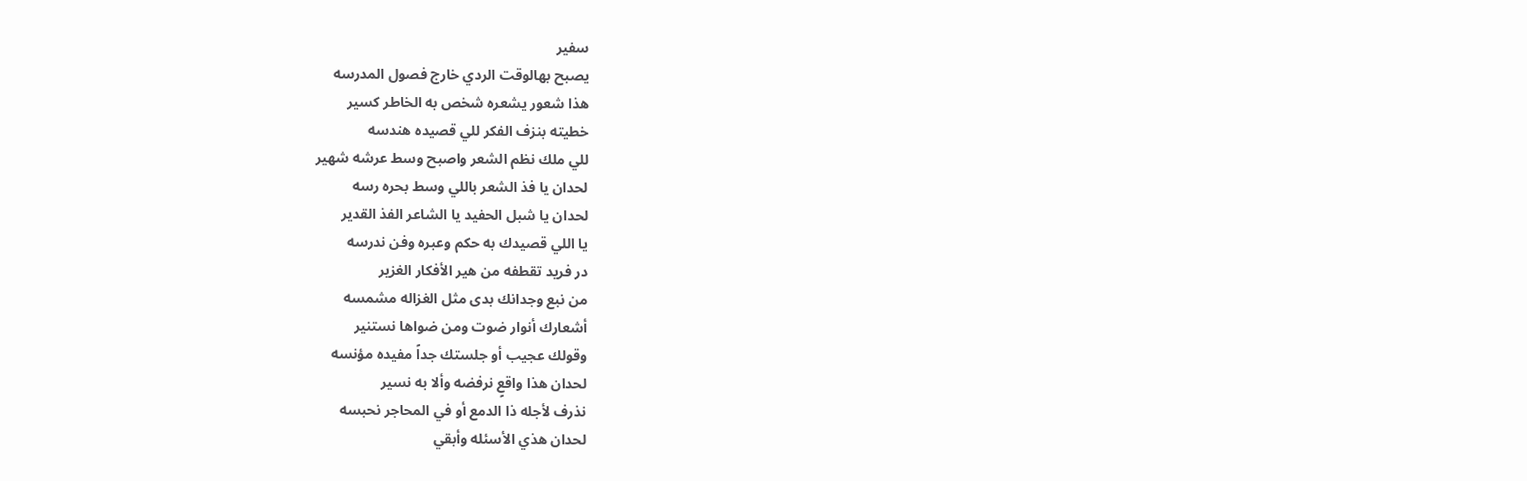سفير
يصبح بهالوقت الردي خارج فصول المدرسه
هذا شعور يشعره شخص به الخاطر كسير
خطيته بنزف الفكر للي قصيده هندسه
للي ملك نظم الشعر واصبح وسط عرشه شهير
لحدان يا فذ الشعر باللي وسط بحره رسه
لحدان يا شبل الحفيد يا الشاعر الفذ القدير
يا اللي قصيدك به حكم وعبره وفن ندرسه
در فريد تقطفه من هير الأفكار الغزير
من نبع وجدانك بدى مثل الغزاله مشمسه
أشعارك أنوار ضوت ومن ضواها نستنير
وقولك عجيب أو جلستك جداً مفيده مؤنسه
لحدان هذا واقعٍ نرفضه وألا به نسير
نذرف لأجله ذا الدمع أو في المحاجر نحبسه
لحدان هذي الأسئله وأبقي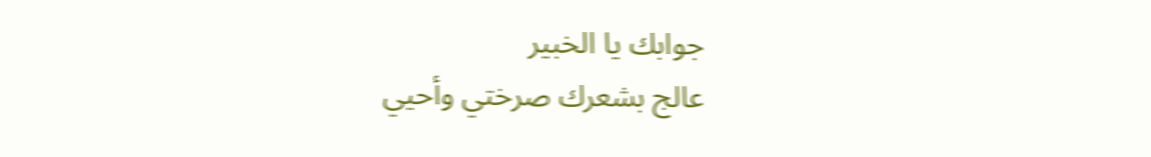جوابك يا الخبير
عالج بشعرك صرختي وأحيي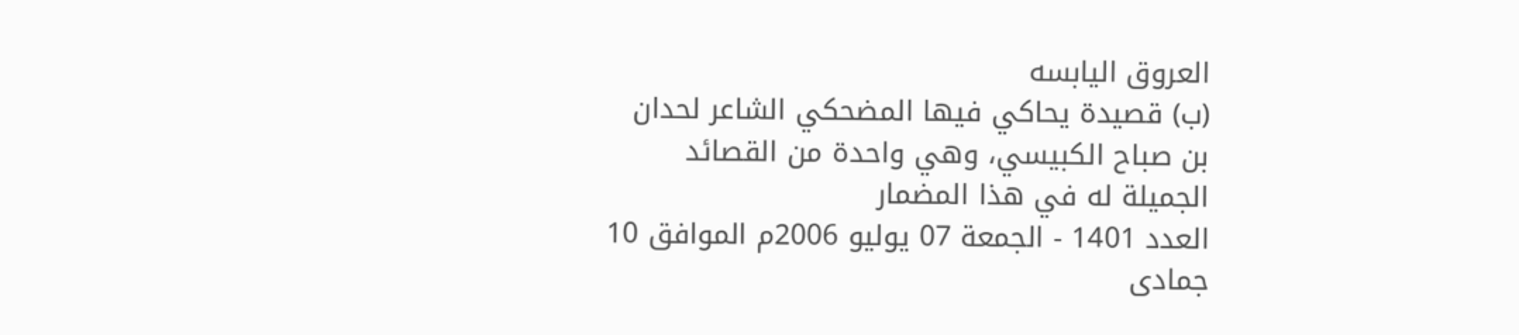العروق اليابسه
(ب) قصيدة يحاكي فيها المضحكي الشاعر لحدان بن صباح الكبيسي، وهي واحدة من القصائد الجميلة له في هذا المضمار
العدد 1401 - الجمعة 07 يوليو 2006م الموافق 10 جمادى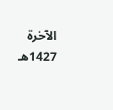الآخرة 1427هـ